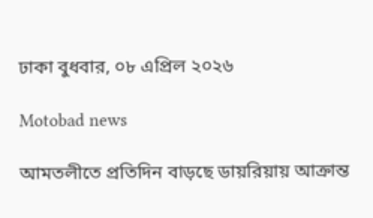ঢাকা বুধবার, ০৮ এপ্রিল ২০২৬

Motobad news

আমতলীতে প্রতিদিন বাড়ছে ডায়রিয়ায় আক্রান্ত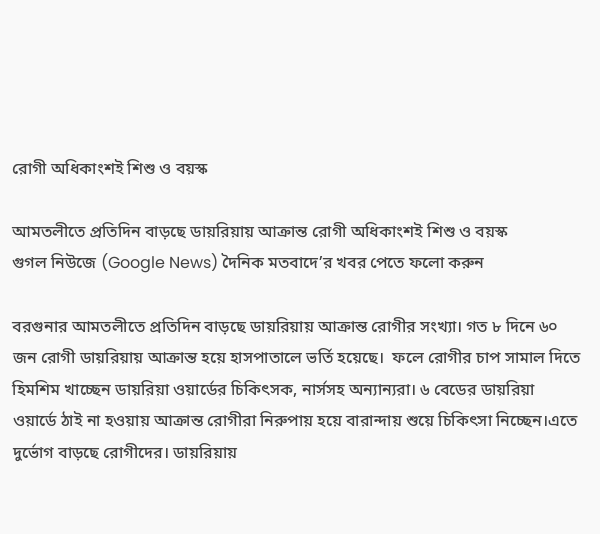রোগী অধিকাংশই শিশু ও বয়স্ক

আমতলীতে প্রতিদিন বাড়ছে ডায়রিয়ায় আক্রান্ত রোগী অধিকাংশই শিশু ও বয়স্ক
গুগল নিউজে (Google News) দৈনিক মতবাদে’র খবর পেতে ফলো করুন

বরগুনার আমতলীতে প্রতিদিন বাড়ছে ডায়রিয়ায় আক্রান্ত রোগীর সংখ্যা। গত ৮ দিনে ৬০ জন রোগী ডায়রিয়ায় আক্রান্ত হয়ে হাসপাতালে ভর্তি হয়েছে।  ফলে রোগীর চাপ সামাল দিতে হিমশিম খাচ্ছেন ডায়রিয়া ওয়ার্ডের চিকিৎসক, নার্সসহ অন্যান্যরা। ৬ বেডের ডায়রিয়া ওয়ার্ডে ঠাই না হওয়ায় আক্রান্ত রোগীরা নিরুপায় হয়ে বারান্দায় শুয়ে চিকিৎসা নিচ্ছেন।এতে দুর্ভোগ বাড়ছে রোগীদের। ডায়রিয়ায়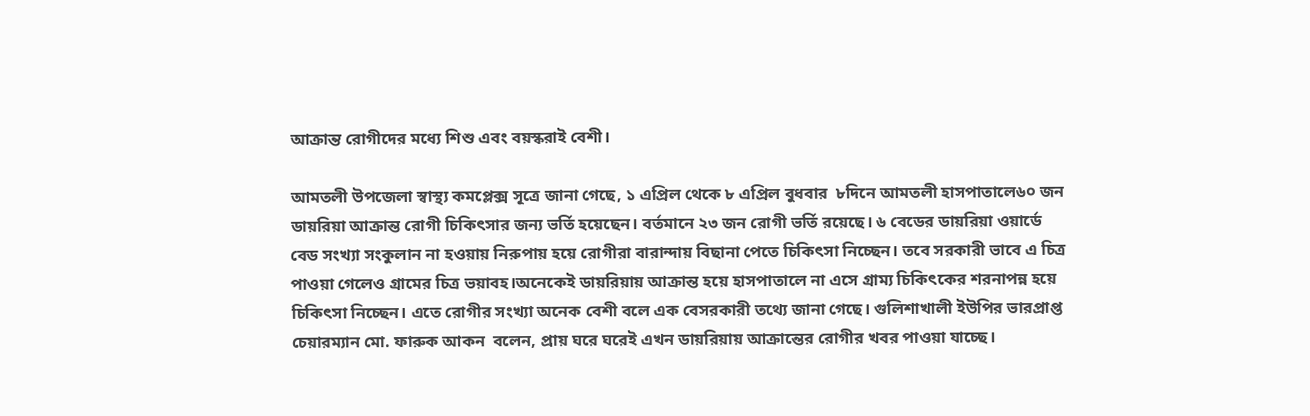আক্রান্ত রোগীদের মধ্যে শিশু এবং বয়স্করাই বেশী।

আমতলী উপজেলা স্বাস্থ্য কমপ্লেক্স সূত্রে জানা গেছে, ১ এপ্রিল থেকে ৮ এপ্রিল বুধবার  ৮দিনে আমতলী হাসপাতালে৬০ জন ডায়রিয়া আক্রান্ত রোগী চিকিৎসার জন্য ভর্তি হয়েছেন। বর্তমানে ২৩ জন রোগী ভর্তি রয়েছে। ৬ বেডের ডায়রিয়া ওয়ার্ডে বেড সংখ্যা সংকুলান না হওয়ায় নিরুপায় হয়ে রোগীরা বারান্দায় বিছানা পেতে চিকিৎসা নিচ্ছেন। তবে সরকারী ভাবে এ চিত্র পাওয়া গেলেও গ্রামের চিত্র ভয়াবহ।অনেকেই ডায়রিয়ায় আক্রান্ত হয়ে হাসপাতালে না এসে গ্রাম্য চিকিৎকের শরনাপন্ন হয়ে চিকিৎসা নিচ্ছেন। এতে রোগীর সংখ্যা অনেক বেশী বলে এক বেসরকারী তথ্যে জানা গেছে। গুলিশাখালী ইউপির ভারপ্রাপ্ত চেয়ারম্যান মো. ফারুক আকন  বলেন, প্রায় ঘরে ঘরেই এখন ডায়রিয়ায় আক্রান্তের রোগীর খবর পাওয়া যাচ্ছে।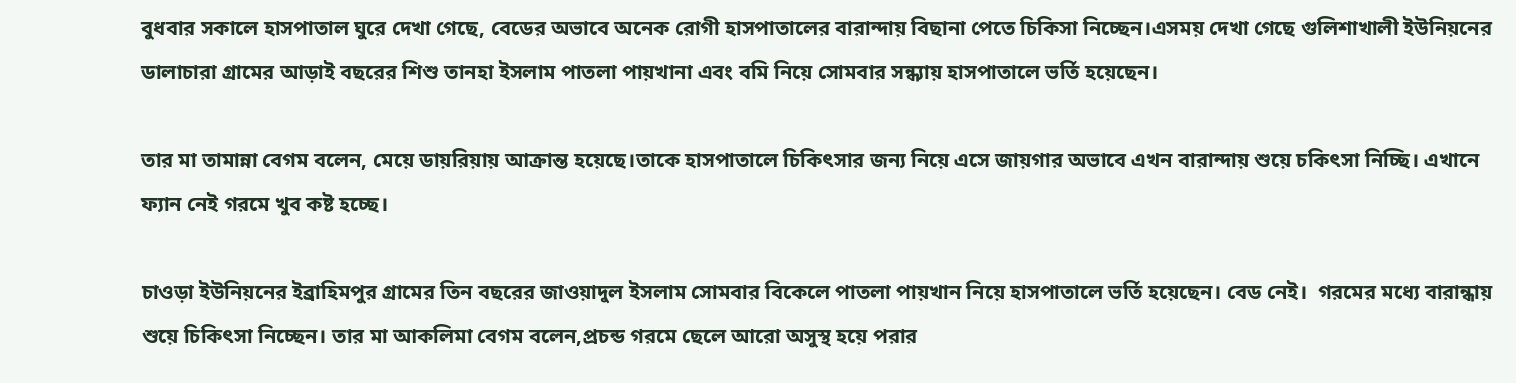বুধবার সকালে হাসপাতাল ঘুরে দেখা গেছে, বেডের অভাবে অনেক রোগী হাসপাতালের বারান্দায় বিছানা পেতে চিকিসা নিচ্ছেন।এসময় দেখা গেছে গুলিশাখালী ইউনিয়নের ডালাচারা গ্রামের আড়াই বছরের শিশু তানহা ইসলাম পাতলা পায়খানা এবং বমি নিয়ে সোমবার সন্ধ্যায় হাসপাতালে ভর্তি হয়েছেন।

তার মা তামান্না বেগম বলেন, মেয়ে ডায়রিয়ায় আক্রান্ত হয়েছে।তাকে হাসপাতালে চিকিৎসার জন্য নিয়ে এসে জায়গার অভাবে এখন বারান্দায় শুয়ে চকিৎসা নিচ্ছি। এখানে ফ্যান নেই গরমে খুব কষ্ট হচ্ছে।

চাওড়া ইউনিয়নের ইব্রাহিমপুর গ্রামের তিন বছরের জাওয়াদুল ইসলাম সোমবার বিকেলে পাতলা পায়খান নিয়ে হাসপাতালে ভর্তি হয়েছেন। বেড নেই।  গরমের মধ্যে বারান্ধায় শুয়ে চিকিৎসা নিচ্ছেন। তার মা আকলিমা বেগম বলেন,প্রচন্ড গরমে ছেলে আরো অসুস্থ হয়ে পরার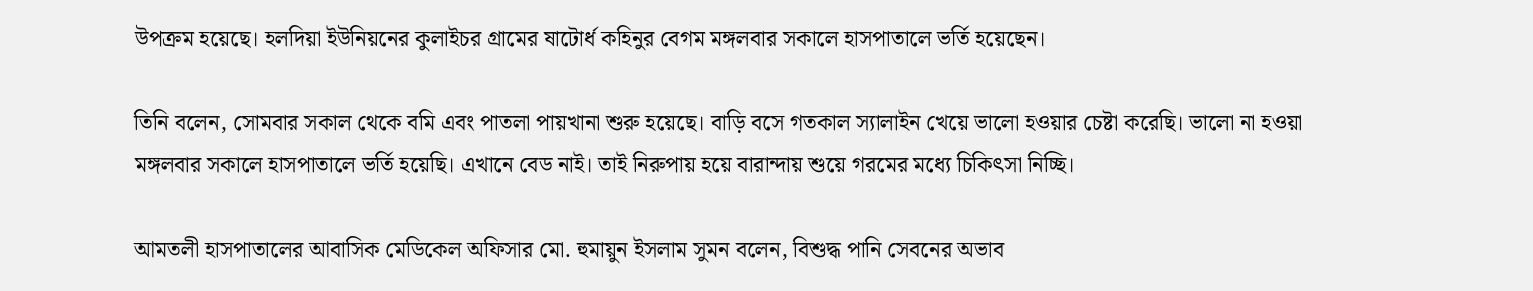উপক্রম হয়েছে। হলদিয়া ইউনিয়নের কুলাইচর গ্রামের ষাটোর্ধ কহিনুর বেগম মঙ্গলবার সকালে হাসপাতালে ভর্তি হয়েছেন।

তিনি বলেন, সোমবার সকাল থেকে বমি এবং পাতলা পায়খানা শুরু হয়েছে। বাড়ি বসে গতকাল স্যালাইন খেয়ে ভালো হওয়ার চেষ্টা করেছি। ভালো না হওয়া মঙ্গলবার সকালে হাসপাতালে ভর্তি হয়েছি। এখানে বেড নাই। তাই নিরুপায় হয়ে বারান্দায় শুয়ে গরমের মধ্যে চিকিৎসা নিচ্ছি।

আমতলী হাসপাতালের আবাসিক মেডিকেল অফিসার মো. হুমায়ুন ইসলাম সুমন বলেন, বিশুদ্ধ পানি সেবনের অভাব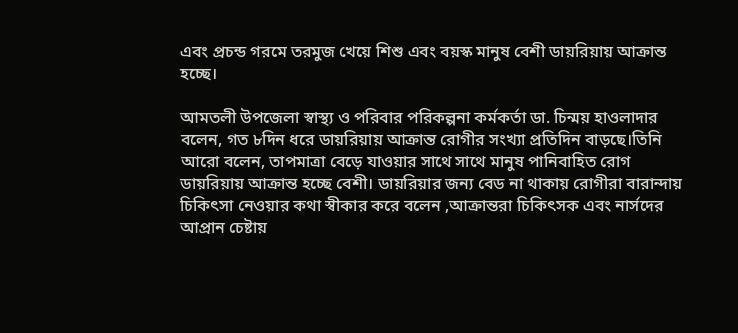এবং প্রচন্ড গরমে তরমুজ খেয়ে শিশু এবং বয়স্ক মানুষ বেশী ডায়রিয়ায় আক্রান্ত হচ্ছে।

আমতলী উপজেলা স্বাস্থ্য ও পরিবার পরিকল্পনা কর্মকর্তা ডা. চিন্ময় হাওলাদার বলেন, গত ৮দিন ধরে ডায়রিয়ায় আক্রান্ত রোগীর সংখ্যা প্রতিদিন বাড়ছে।তিনি আরো বলেন, তাপমাত্রা বেড়ে যাওয়ার সাথে সাথে মানুষ পানিবাহিত রোগ ডায়রিয়ায় আক্রান্ত হচ্ছে বেশী। ডায়রিয়ার জন্য বেড না থাকায় রোগীরা বারান্দায় চিকিৎসা নেওয়ার কথা স্বীকার করে বলেন ,আক্রান্তরা চিকিৎসক এবং নার্সদের আপ্রান চেষ্টায়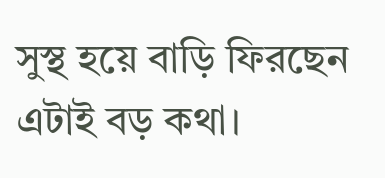সুস্থ হয়ে বাড়ি ফিরছেন এটাই বড় কথা।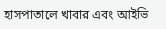হাসপাতালে খাবার এবং আইভি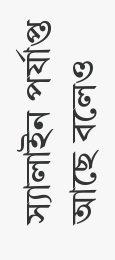স্যালাইন পর্যাপ্ত আছে বলেও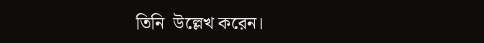তিনি  উল্লেখ করেন।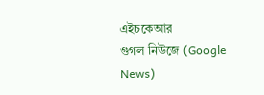এইচকেআর
গুগল নিউজে (Google News)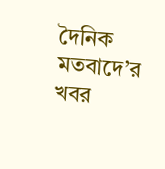দৈনিক মতবাদে’র খবর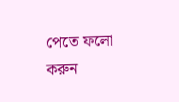পেতে ফলো করুন